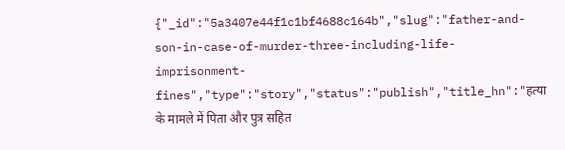{"_id":"5a3407e44f1c1bf4688c164b","slug":"father-and-son-in-case-of-murder-three-including-life-imprisonment-fines","type":"story","status":"publish","title_hn":"हत्या के मामले में पिता और पुत्र सहित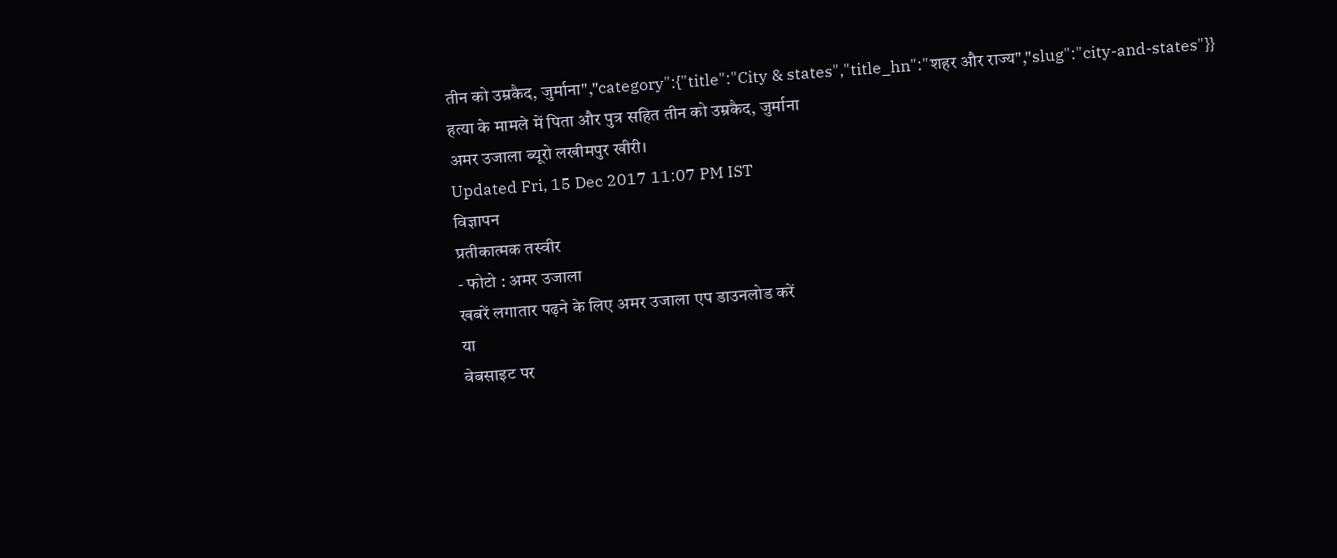तीन को उम्रकैद, जुर्माना","category":{"title":"City & states","title_hn":"शहर और राज्य","slug":"city-and-states"}}
हत्या के मामले में पिता और पुत्र सहित तीन को उम्रकैद, जुर्माना
अमर उजाला ब्यूरो लखीमपुर खीरी।
Updated Fri, 15 Dec 2017 11:07 PM IST
विज्ञापन
प्रतीकात्मक तस्वीर
- फोटो : अमर उजाला
खबरें लगातार पढ़ने के लिए अमर उजाला एप डाउनलोड करें
या
वेबसाइट पर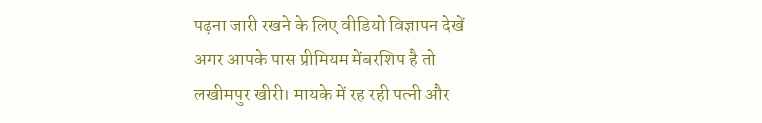पढ़ना जारी रखने के लिए वीडियो विज्ञापन देखें
अगर आपके पास प्रीमियम मेंबरशिप है तो
लखीमपुर खीरी। मायके में रह रही पत्नी और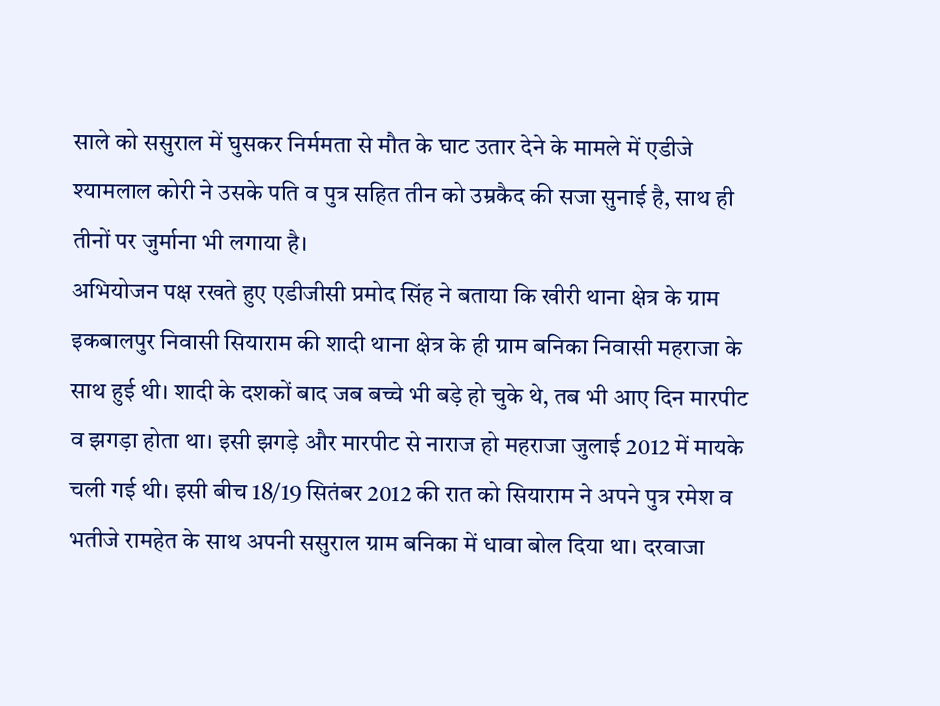साले को ससुराल में घुसकर निर्ममता से मौत के घाट उतार देने के मामले में एडीजे श्यामलाल कोरी ने उसके पति व पुत्र सहित तीन को उम्रकैद की सजा सुनाई है, साथ ही तीनों पर जुर्माना भी लगाया है।
अभियोजन पक्ष रखते हुए एडीजीसी प्रमोद सिंह ने बताया कि खीरी थाना क्षेत्र के ग्राम इकबालपुर निवासी सियाराम की शादी थाना क्षेत्र के ही ग्राम बनिका निवासी महराजा के साथ हुई थी। शादी के दशकों बाद जब बच्चे भी बड़े हो चुके थे, तब भी आए दिन मारपीट व झगड़ा होता था। इसी झगड़े और मारपीट से नाराज हो महराजा जुलाई 2012 में मायके चली गई थी। इसी बीच 18/19 सितंबर 2012 की रात को सियाराम ने अपने पुत्र रमेश व भतीजे रामहेत के साथ अपनी ससुराल ग्राम बनिका में धावा बोल दिया था। दरवाजा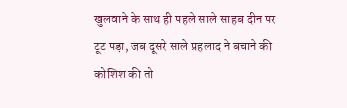खुलवाने के साथ ही पहले साले साहब दीन पर टूट पड़ा, जब दूसरे साले प्रहलाद ने बचाने की कोशिश की तो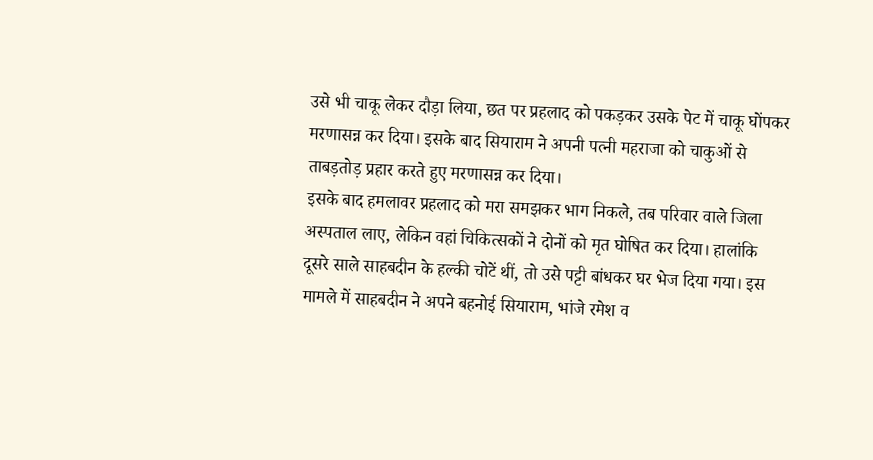उसे भी चाकू लेकर दौड़ा लिया, छत पर प्रहलाद को पकड़कर उसके पेट में चाकू घोंपकर मरणासन्न कर दिया। इसके बाद सियाराम ने अपनी पत्नी महराजा को चाकुओं से ताबड़तोड़ प्रहार करते हुए मरणासन्न कर दिया।
इसके बाद हमलावर प्रहलाद को मरा समझकर भाग निकले, तब परिवार वाले जिला अस्पताल लाए, लेकिन वहां चिकित्सकों ने दोनों को मृत घोषित कर दिया। हालांकि दूसरे साले साहबदीन के हल्की चोटें थीं, तो उसे पट्टी बांधकर घर भेज दिया गया। इस मामले में साहबदीन ने अपने बहनोई सियाराम, भांजे रमेश व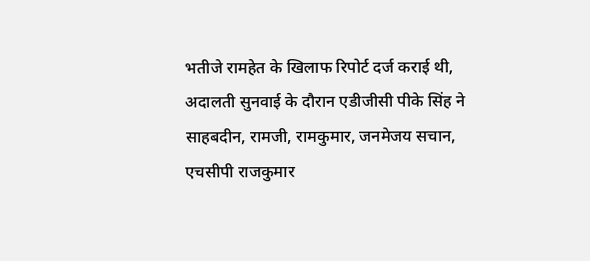भतीजे रामहेत के खिलाफ रिपोर्ट दर्ज कराई थी, अदालती सुनवाई के दौरान एडीजीसी पीके सिंह ने साहबदीन, रामजी, रामकुमार, जनमेजय सचान, एचसीपी राजकुमार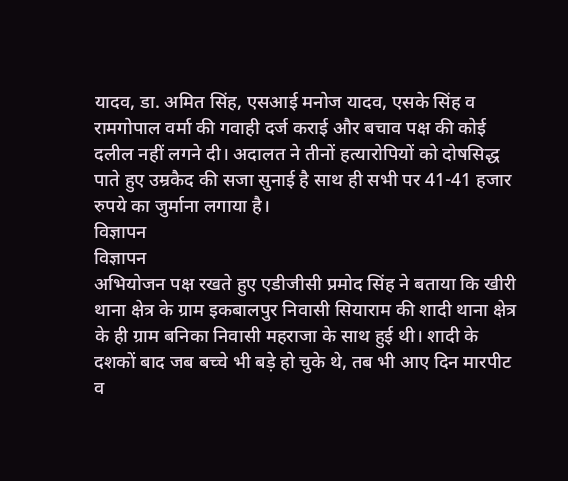यादव, डा. अमित सिंह, एसआई मनोज यादव, एसके सिंह व रामगोपाल वर्मा की गवाही दर्ज कराई और बचाव पक्ष की कोई दलील नहीं लगने दी। अदालत ने तीनों हत्यारोपियों को दोषसिद्ध पाते हुए उम्रकैद की सजा सुनाई है साथ ही सभी पर 41-41 हजार रुपये का जुर्माना लगाया है।
विज्ञापन
विज्ञापन
अभियोजन पक्ष रखते हुए एडीजीसी प्रमोद सिंह ने बताया कि खीरी थाना क्षेत्र के ग्राम इकबालपुर निवासी सियाराम की शादी थाना क्षेत्र के ही ग्राम बनिका निवासी महराजा के साथ हुई थी। शादी के दशकों बाद जब बच्चे भी बड़े हो चुके थे, तब भी आए दिन मारपीट व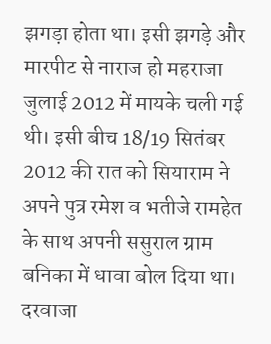झगड़ा होता था। इसी झगड़े और मारपीट से नाराज हो महराजा जुलाई 2012 में मायके चली गई थी। इसी बीच 18/19 सितंबर 2012 की रात को सियाराम ने अपने पुत्र रमेश व भतीजे रामहेत के साथ अपनी ससुराल ग्राम बनिका में धावा बोल दिया था। दरवाजा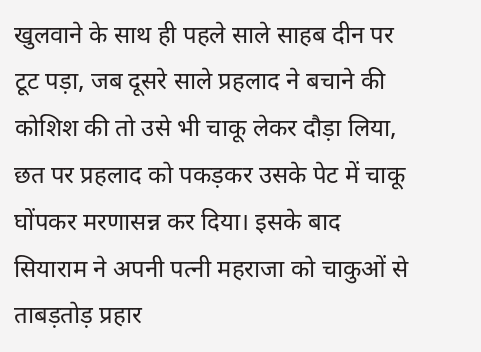खुलवाने के साथ ही पहले साले साहब दीन पर टूट पड़ा, जब दूसरे साले प्रहलाद ने बचाने की कोशिश की तो उसे भी चाकू लेकर दौड़ा लिया, छत पर प्रहलाद को पकड़कर उसके पेट में चाकू घोंपकर मरणासन्न कर दिया। इसके बाद सियाराम ने अपनी पत्नी महराजा को चाकुओं से ताबड़तोड़ प्रहार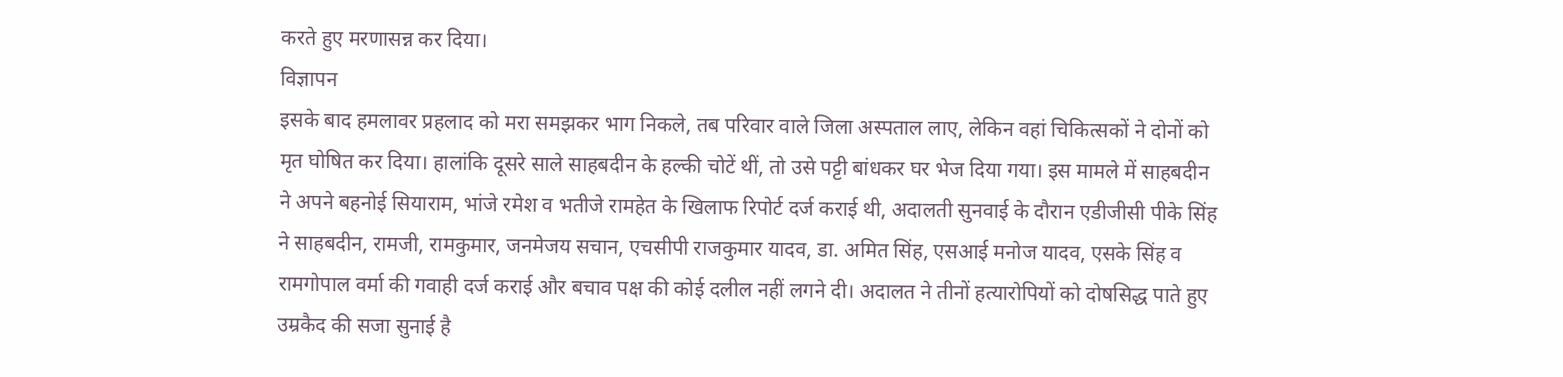करते हुए मरणासन्न कर दिया।
विज्ञापन
इसके बाद हमलावर प्रहलाद को मरा समझकर भाग निकले, तब परिवार वाले जिला अस्पताल लाए, लेकिन वहां चिकित्सकों ने दोनों को मृत घोषित कर दिया। हालांकि दूसरे साले साहबदीन के हल्की चोटें थीं, तो उसे पट्टी बांधकर घर भेज दिया गया। इस मामले में साहबदीन ने अपने बहनोई सियाराम, भांजे रमेश व भतीजे रामहेत के खिलाफ रिपोर्ट दर्ज कराई थी, अदालती सुनवाई के दौरान एडीजीसी पीके सिंह ने साहबदीन, रामजी, रामकुमार, जनमेजय सचान, एचसीपी राजकुमार यादव, डा. अमित सिंह, एसआई मनोज यादव, एसके सिंह व रामगोपाल वर्मा की गवाही दर्ज कराई और बचाव पक्ष की कोई दलील नहीं लगने दी। अदालत ने तीनों हत्यारोपियों को दोषसिद्ध पाते हुए उम्रकैद की सजा सुनाई है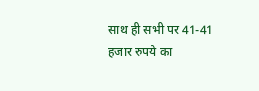साथ ही सभी पर 41-41 हजार रुपये का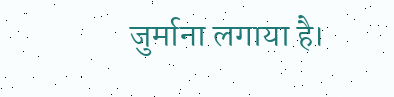जुर्माना लगाया है।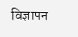विज्ञापन